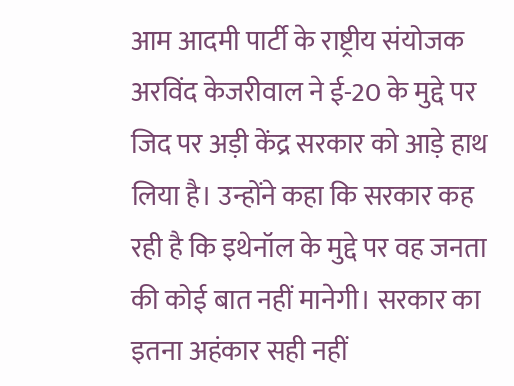आम आदमी पार्टी के राष्ट्रीय संयोजक अरविंद केजरीवाल ने ई-20 के मुद्दे पर जिद पर अड़ी केंद्र सरकार को आड़े हाथ लिया है। उन्होंने कहा कि सरकार कह रही है कि इथेनॉल के मुद्दे पर वह जनता की कोई बात नहीं मानेगी। सरकार का इतना अहंकार सही नहीं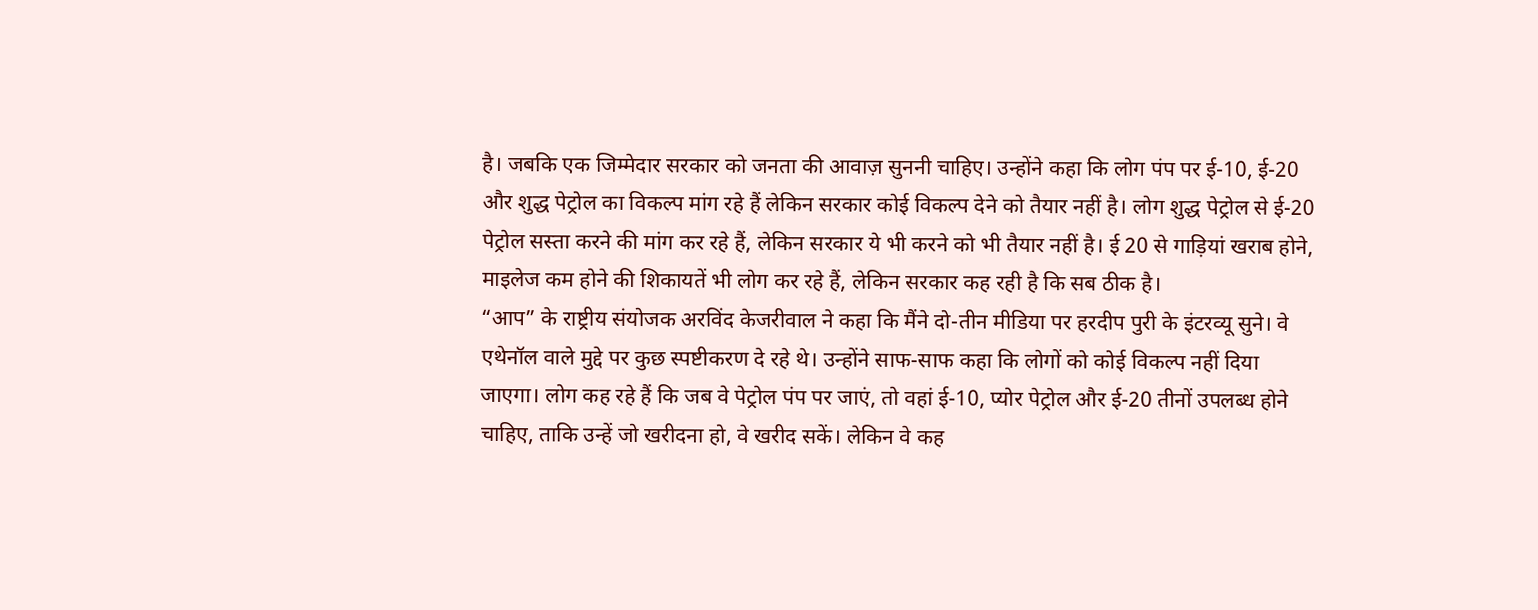है। जबकि एक जिम्मेदार सरकार को जनता की आवाज़ सुननी चाहिए। उन्होंने कहा कि लोग पंप पर ई-10, ई-20 और शुद्ध पेट्रोल का विकल्प मांग रहे हैं लेकिन सरकार कोई विकल्प देने को तैयार नहीं है। लोग शुद्ध पेट्रोल से ई-20 पेट्रोल सस्ता करने की मांग कर रहे हैं, लेकिन सरकार ये भी करने को भी तैयार नहीं है। ई 20 से गाड़ियां खराब होने, माइलेज कम होने की शिकायतें भी लोग कर रहे हैं, लेकिन सरकार कह रही है कि सब ठीक है।
“आप” के राष्ट्रीय संयोजक अरविंद केजरीवाल ने कहा कि मैंने दो-तीन मीडिया पर हरदीप पुरी के इंटरव्यू सुने। वे एथेनॉल वाले मुद्दे पर कुछ स्पष्टीकरण दे रहे थे। उन्होंने साफ-साफ कहा कि लोगों को कोई विकल्प नहीं दिया जाएगा। लोग कह रहे हैं कि जब वे पेट्रोल पंप पर जाएं, तो वहां ई-10, प्योर पेट्रोल और ई-20 तीनों उपलब्ध होने चाहिए, ताकि उन्हें जो खरीदना हो, वे खरीद सकें। लेकिन वे कह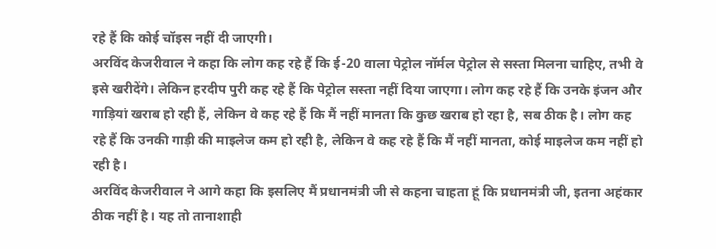रहे हैं कि कोई चॉइस नहीं दी जाएगी।
अरविंद केजरीवाल ने कहा कि लोग कह रहे हैं कि ई-20 वाला पेट्रोल नॉर्मल पेट्रोल से सस्ता मिलना चाहिए, तभी वे इसे खरीदेंगे। लेकिन हरदीप पुरी कह रहे हैं कि पेट्रोल सस्ता नहीं दिया जाएगा। लोग कह रहे हैं कि उनके इंजन और गाड़ियां खराब हो रही हैं, लेकिन वे कह रहे हैं कि मैं नहीं मानता कि कुछ खराब हो रहा है, सब ठीक है। लोग कह रहे हैं कि उनकी गाड़ी की माइलेज कम हो रही है, लेकिन वे कह रहे हैं कि मैं नहीं मानता, कोई माइलेज कम नहीं हो रही है।
अरविंद केजरीवाल ने आगे कहा कि इसलिए मैं प्रधानमंत्री जी से कहना चाहता हूं कि प्रधानमंत्री जी, इतना अहंकार ठीक नहीं है। यह तो तानाशाही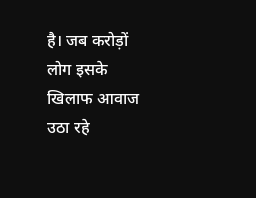है। जब करोड़ों लोग इसके खिलाफ आवाज उठा रहे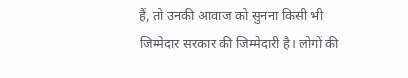हैं, तो उनकी आवाज को सुनना किसी भी जिम्मेदार सरकार की जिम्मेदारी है। लोगों की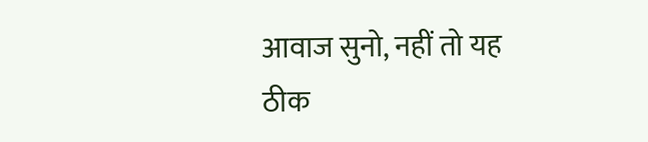आवाज सुनो, नहीं तो यह ठीक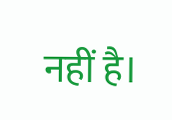नहीं है।